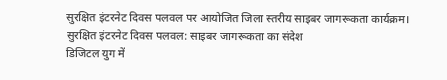सुरक्षित इंटरनेट दिवस पलवल पर आयोजित जिला स्तरीय साइबर जागरूकता कार्यक्रम।
सुरक्षित इंटरनेट दिवस पलवल: साइबर जागरूकता का संदेश
डिजिटल युग में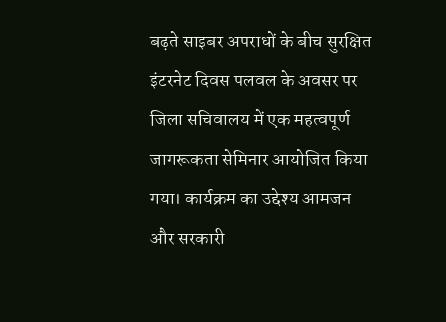बढ़ते साइबर अपराधों के बीच सुरक्षित इंटरनेट दिवस पलवल के अवसर पर जिला सचिवालय में एक महत्वपूर्ण जागरूकता सेमिनार आयोजित किया गया। कार्यक्रम का उद्देश्य आमजन और सरकारी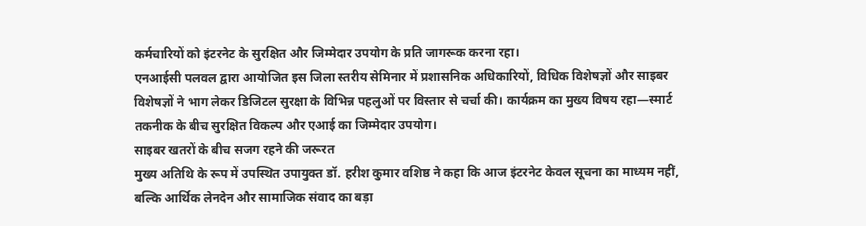कर्मचारियों को इंटरनेट के सुरक्षित और जिम्मेदार उपयोग के प्रति जागरूक करना रहा।
एनआईसी पलवल द्वारा आयोजित इस जिला स्तरीय सेमिनार में प्रशासनिक अधिकारियों, विधिक विशेषज्ञों और साइबर विशेषज्ञों ने भाग लेकर डिजिटल सुरक्षा के विभिन्न पहलुओं पर विस्तार से चर्चा की। कार्यक्रम का मुख्य विषय रहा—स्मार्ट तकनीक के बीच सुरक्षित विकल्प और एआई का जिम्मेदार उपयोग।
साइबर खतरों के बीच सजग रहने की जरूरत
मुख्य अतिथि के रूप में उपस्थित उपायुक्त डॉ. हरीश कुमार वशिष्ठ ने कहा कि आज इंटरनेट केवल सूचना का माध्यम नहीं, बल्कि आर्थिक लेनदेन और सामाजिक संवाद का बड़ा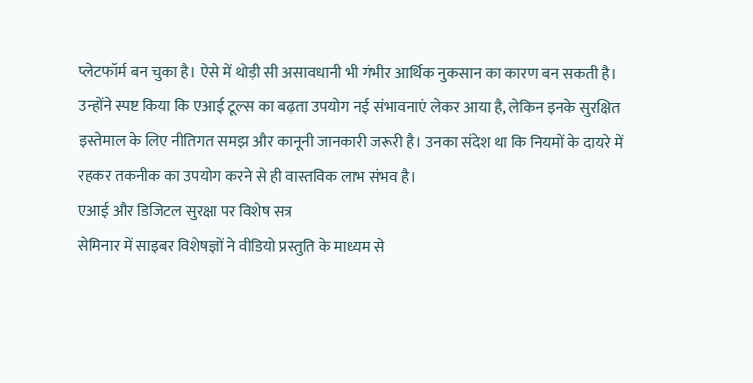प्लेटफॉर्म बन चुका है। ऐसे में थोड़ी सी असावधानी भी गंभीर आर्थिक नुकसान का कारण बन सकती है।
उन्होंने स्पष्ट किया कि एआई टूल्स का बढ़ता उपयोग नई संभावनाएं लेकर आया है, लेकिन इनके सुरक्षित इस्तेमाल के लिए नीतिगत समझ और कानूनी जानकारी जरूरी है। उनका संदेश था कि नियमों के दायरे में रहकर तकनीक का उपयोग करने से ही वास्तविक लाभ संभव है।
एआई और डिजिटल सुरक्षा पर विशेष सत्र
सेमिनार में साइबर विशेषज्ञों ने वीडियो प्रस्तुति के माध्यम से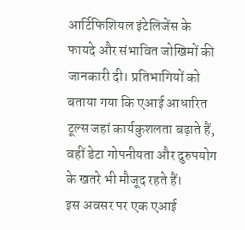आर्टिफिशियल इंटेलिजेंस के फायदे और संभावित जोखिमों की जानकारी दी। प्रतिभागियों को बताया गया कि एआई आधारित टूल्स जहां कार्यकुशलता बढ़ाते हैं, वहीं डेटा गोपनीयता और दुरुपयोग के खतरे भी मौजूद रहते हैं।
इस अवसर पर एक एआई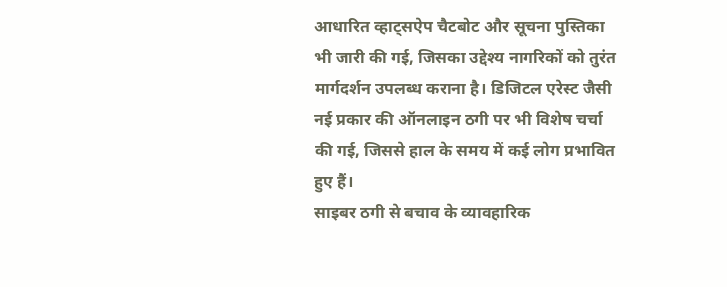आधारित व्हाट्सऐप चैटबोट और सूचना पुस्तिका भी जारी की गई, जिसका उद्देश्य नागरिकों को तुरंत मार्गदर्शन उपलब्ध कराना है। डिजिटल एरेस्ट जैसी नई प्रकार की ऑनलाइन ठगी पर भी विशेष चर्चा की गई, जिससे हाल के समय में कई लोग प्रभावित हुए हैं।
साइबर ठगी से बचाव के व्यावहारिक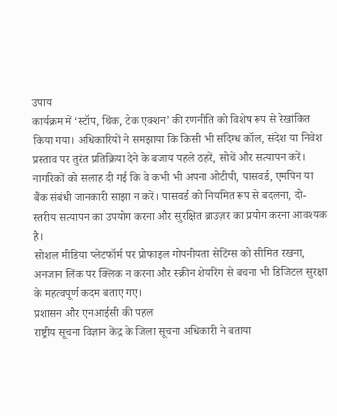उपाय
कार्यक्रम में ‘स्टॉप, थिंक, टेक एक्शन’ की रणनीति को विशेष रूप से रेखांकित किया गया। अधिकारियों ने समझाया कि किसी भी संदिग्ध कॉल, संदेश या निवेश प्रस्ताव पर तुरंत प्रतिक्रिया देने के बजाय पहले ठहरें, सोचें और सत्यापन करें।
नागरिकों को सलाह दी गई कि वे कभी भी अपना ओटीपी, पासवर्ड, एमपिन या बैंक संबंधी जानकारी साझा न करें। पासवर्ड को नियमित रूप से बदलना, दो-स्तरीय सत्यापन का उपयोग करना और सुरक्षित ब्राउज़र का प्रयोग करना आवश्यक है।
सोशल मीडिया प्लेटफॉर्म पर प्रोफाइल गोपनीयता सेटिंग्स को सीमित रखना, अनजान लिंक पर क्लिक न करना और स्क्रीन शेयरिंग से बचना भी डिजिटल सुरक्षा के महत्वपूर्ण कदम बताए गए।
प्रशासन और एनआईसी की पहल
राष्ट्रीय सूचना विज्ञान केंद्र के जिला सूचना अधिकारी ने बताया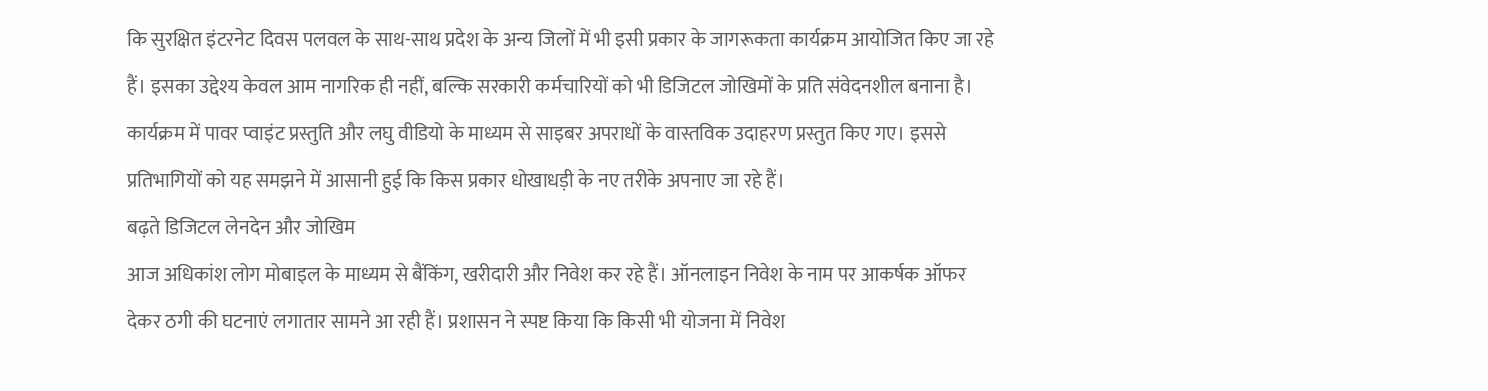कि सुरक्षित इंटरनेट दिवस पलवल के साथ-साथ प्रदेश के अन्य जिलों में भी इसी प्रकार के जागरूकता कार्यक्रम आयोजित किए जा रहे हैं। इसका उद्देश्य केवल आम नागरिक ही नहीं, बल्कि सरकारी कर्मचारियों को भी डिजिटल जोखिमों के प्रति संवेदनशील बनाना है।
कार्यक्रम में पावर प्वाइंट प्रस्तुति और लघु वीडियो के माध्यम से साइबर अपराधों के वास्तविक उदाहरण प्रस्तुत किए गए। इससे प्रतिभागियों को यह समझने में आसानी हुई कि किस प्रकार धोखाधड़ी के नए तरीके अपनाए जा रहे हैं।
बढ़ते डिजिटल लेनदेन और जोखिम
आज अधिकांश लोग मोबाइल के माध्यम से बैंकिंग, खरीदारी और निवेश कर रहे हैं। ऑनलाइन निवेश के नाम पर आकर्षक ऑफर देकर ठगी की घटनाएं लगातार सामने आ रही हैं। प्रशासन ने स्पष्ट किया कि किसी भी योजना में निवेश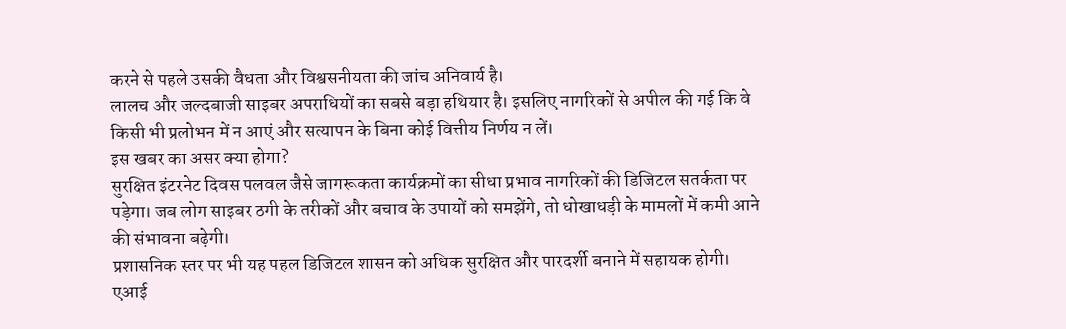करने से पहले उसकी वैधता और विश्वसनीयता की जांच अनिवार्य है।
लालच और जल्दबाजी साइबर अपराधियों का सबसे बड़ा हथियार है। इसलिए नागरिकों से अपील की गई कि वे किसी भी प्रलोभन में न आएं और सत्यापन के बिना कोई वित्तीय निर्णय न लें।
इस खबर का असर क्या होगा?
सुरक्षित इंटरनेट दिवस पलवल जैसे जागरूकता कार्यक्रमों का सीधा प्रभाव नागरिकों की डिजिटल सतर्कता पर पड़ेगा। जब लोग साइबर ठगी के तरीकों और बचाव के उपायों को समझेंगे, तो धोखाधड़ी के मामलों में कमी आने की संभावना बढ़ेगी।
प्रशासनिक स्तर पर भी यह पहल डिजिटल शासन को अधिक सुरक्षित और पारदर्शी बनाने में सहायक होगी। एआई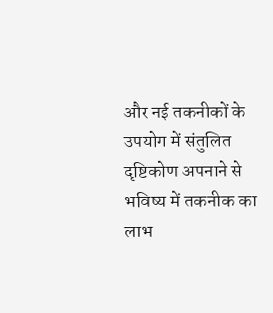और नई तकनीकों के उपयोग में संतुलित दृष्टिकोण अपनाने से भविष्य में तकनीक का लाभ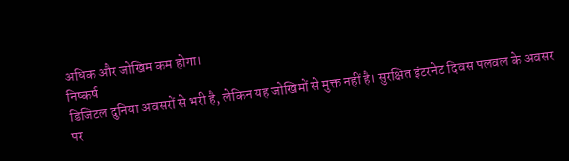अधिक और जोखिम कम होगा।
निष्कर्ष
डिजिटल दुनिया अवसरों से भरी है, लेकिन यह जोखिमों से मुक्त नहीं है। सुरक्षित इंटरनेट दिवस पलवल के अवसर पर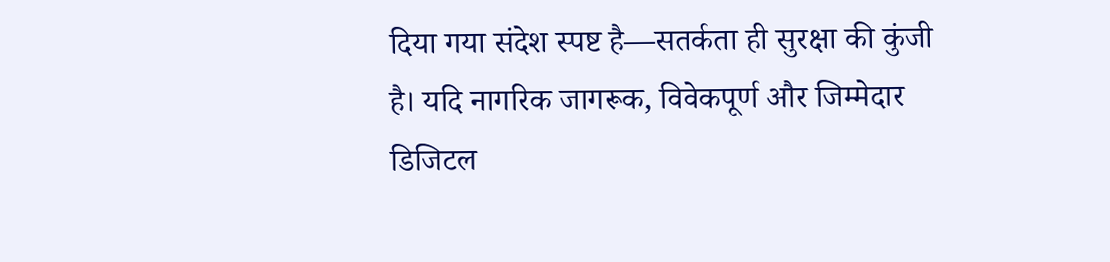दिया गया संदेश स्पष्ट है—सतर्कता ही सुरक्षा की कुंजी है। यदि नागरिक जागरूक, विवेकपूर्ण और जिम्मेदार डिजिटल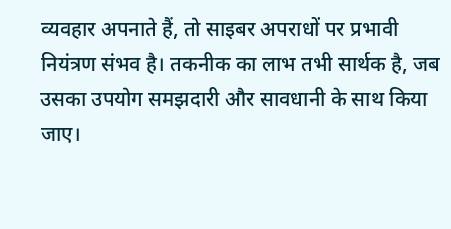व्यवहार अपनाते हैं, तो साइबर अपराधों पर प्रभावी नियंत्रण संभव है। तकनीक का लाभ तभी सार्थक है, जब उसका उपयोग समझदारी और सावधानी के साथ किया जाए।